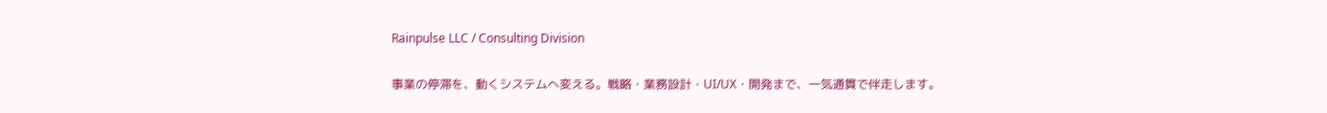Rainpulse LLC / Consulting Division

事業の停滞を、動くシステムへ変える。戦略・業務設計・UI/UX・開発まで、一気通貫で伴走します。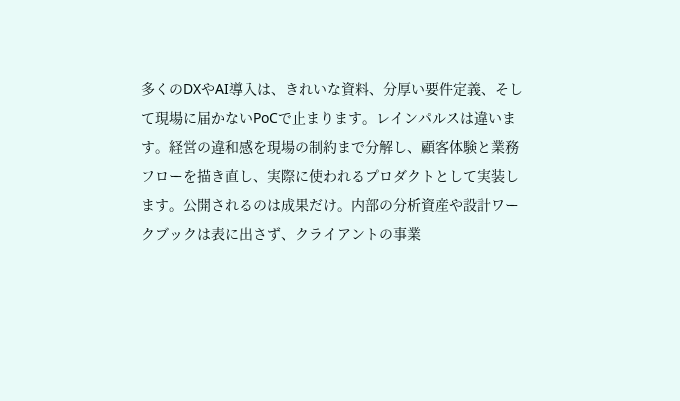多くのDXやAI導入は、きれいな資料、分厚い要件定義、そして現場に届かないPoCで止まります。レインパルスは違います。経営の違和感を現場の制約まで分解し、顧客体験と業務フローを描き直し、実際に使われるプロダクトとして実装します。公開されるのは成果だけ。内部の分析資産や設計ワークブックは表に出さず、クライアントの事業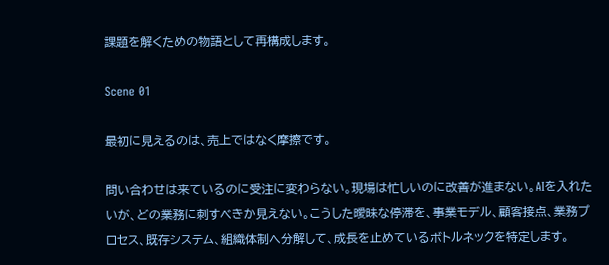課題を解くための物語として再構成します。

Scene 01

最初に見えるのは、売上ではなく摩擦です。

問い合わせは来ているのに受注に変わらない。現場は忙しいのに改善が進まない。AIを入れたいが、どの業務に刺すべきか見えない。こうした曖昧な停滞を、事業モデル、顧客接点、業務プロセス、既存システム、組織体制へ分解して、成長を止めているボトルネックを特定します。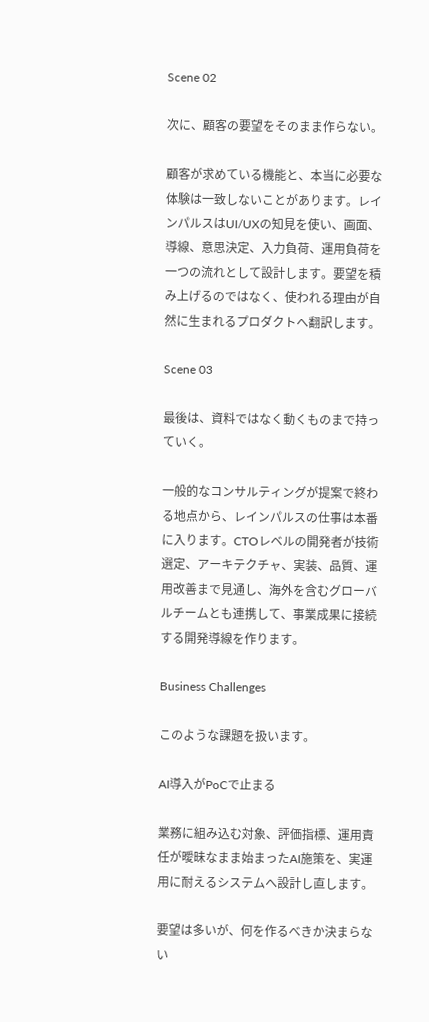Scene 02

次に、顧客の要望をそのまま作らない。

顧客が求めている機能と、本当に必要な体験は一致しないことがあります。レインパルスはUI/UXの知見を使い、画面、導線、意思決定、入力負荷、運用負荷を一つの流れとして設計します。要望を積み上げるのではなく、使われる理由が自然に生まれるプロダクトへ翻訳します。

Scene 03

最後は、資料ではなく動くものまで持っていく。

一般的なコンサルティングが提案で終わる地点から、レインパルスの仕事は本番に入ります。CTOレベルの開発者が技術選定、アーキテクチャ、実装、品質、運用改善まで見通し、海外を含むグローバルチームとも連携して、事業成果に接続する開発導線を作ります。

Business Challenges

このような課題を扱います。

AI導入がPoCで止まる

業務に組み込む対象、評価指標、運用責任が曖昧なまま始まったAI施策を、実運用に耐えるシステムへ設計し直します。

要望は多いが、何を作るべきか決まらない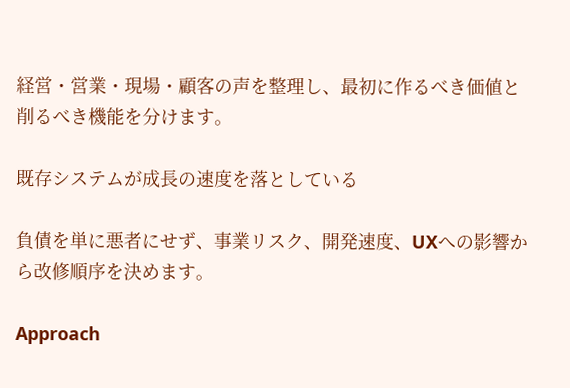経営・営業・現場・顧客の声を整理し、最初に作るべき価値と削るべき機能を分けます。

既存システムが成長の速度を落としている

負債を単に悪者にせず、事業リスク、開発速度、UXへの影響から改修順序を決めます。

Approach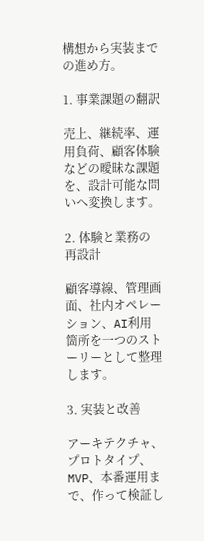構想から実装までの進め方。

1. 事業課題の翻訳

売上、継続率、運用負荷、顧客体験などの曖昧な課題を、設計可能な問いへ変換します。

2. 体験と業務の再設計

顧客導線、管理画面、社内オペレーション、AI利用箇所を一つのストーリーとして整理します。

3. 実装と改善

アーキテクチャ、プロトタイプ、MVP、本番運用まで、作って検証し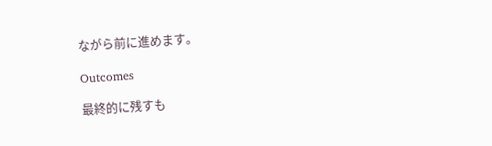ながら前に進めます。

Outcomes

最終的に残すも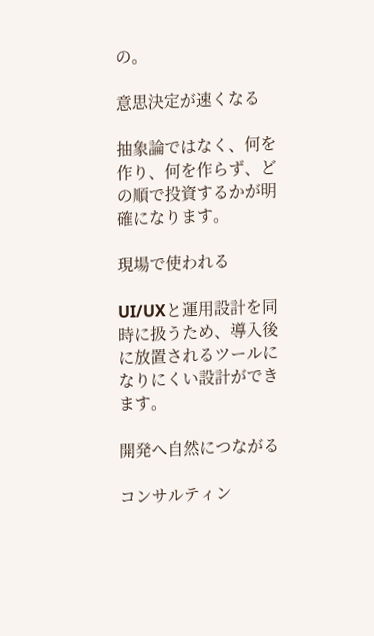の。

意思決定が速くなる

抽象論ではなく、何を作り、何を作らず、どの順で投資するかが明確になります。

現場で使われる

UI/UXと運用設計を同時に扱うため、導入後に放置されるツールになりにくい設計ができます。

開発へ自然につながる

コンサルティン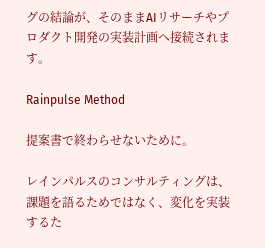グの結論が、そのままAIリサーチやプロダクト開発の実装計画へ接続されます。

Rainpulse Method

提案書で終わらせないために。

レインパルスのコンサルティングは、課題を語るためではなく、変化を実装するた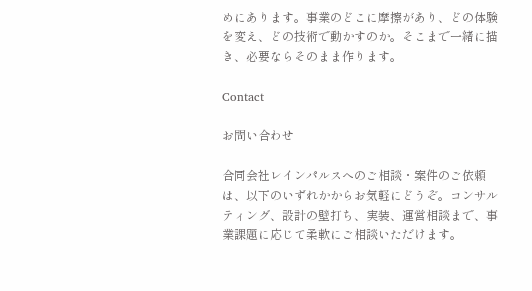めにあります。事業のどこに摩擦があり、どの体験を変え、どの技術で動かすのか。そこまで一緒に描き、必要ならそのまま作ります。

Contact

お問い合わせ

合同会社レインパルスへのご相談・案件のご依頼は、以下のいずれかからお気軽にどうぞ。コンサルティング、設計の壁打ち、実装、運営相談まで、事業課題に応じて柔軟にご相談いただけます。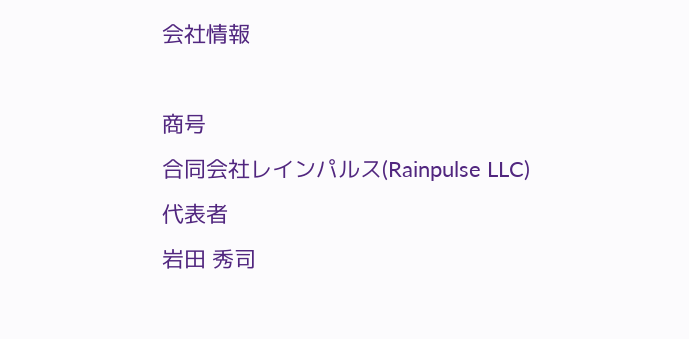会社情報

商号
合同会社レインパルス(Rainpulse LLC)
代表者
岩田 秀司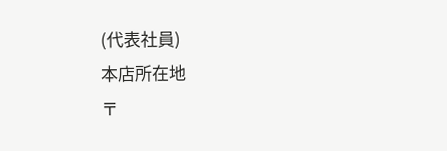(代表社員)
本店所在地
〒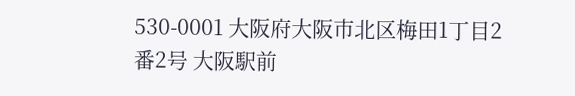530-0001 大阪府大阪市北区梅田1丁目2番2号 大阪駅前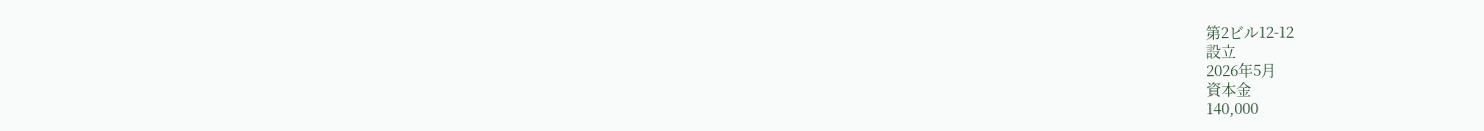第2ビル12-12
設立
2026年5月
資本金
140,000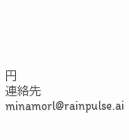円
連絡先
minamorl@rainpulse.ai